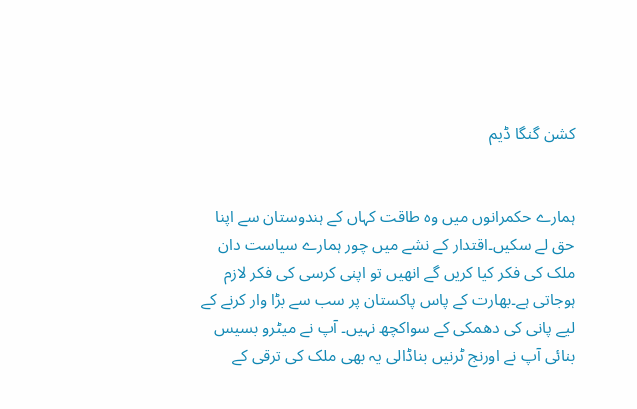کشن گنگا ڈیم


ہمارے حکمرانوں میں وہ طاقت کہاں کے ہندوستان سے اپنا حق لے سکیں۔اقتدار کے نشے میں چور ہمارے سیاست دان ملک کی فکر کیا کریں گے انھیں تو اپنی کرسی کی فکر لازم ہوجاتی ہے۔بھارت کے پاس پاکستان پر سب سے بڑا وار کرنے کے لیے پانی کی دھمکی کے سواکچھ نہیں۔ آپ نے میٹرو بسیس بنائی آپ نے اورنج ٹرنیں بناڈالی یہ بھی ملک کی ترقی کے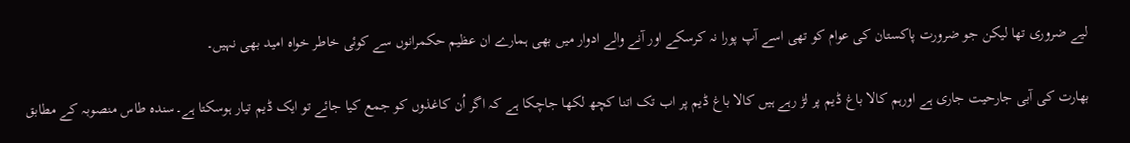لیے ضروری تھا لیکن جو ضرورت پاکستان کی عوام کو تھی اسے آپ پورا نہ کرسکے اور آنے والے ادوار میں بھی ہمارے ان عظیم حکمرانوں سے کوئی خاطر خواہ امید بھی نہیں۔

بھارت کی آبی جارحیت جاری ہے اورہم کالا باغ ڈیم پر لڑ رہے ہیں کالا باغ ڈیم پر اب تک اتنا کچھ لکھا جاچکا ہے کہ اگر اُن کاغذوں کو جمع کیا جائے تو ایک ڈیم تیار ہوسکتا ہے۔سندہ طاس منصوبہ کے مطابق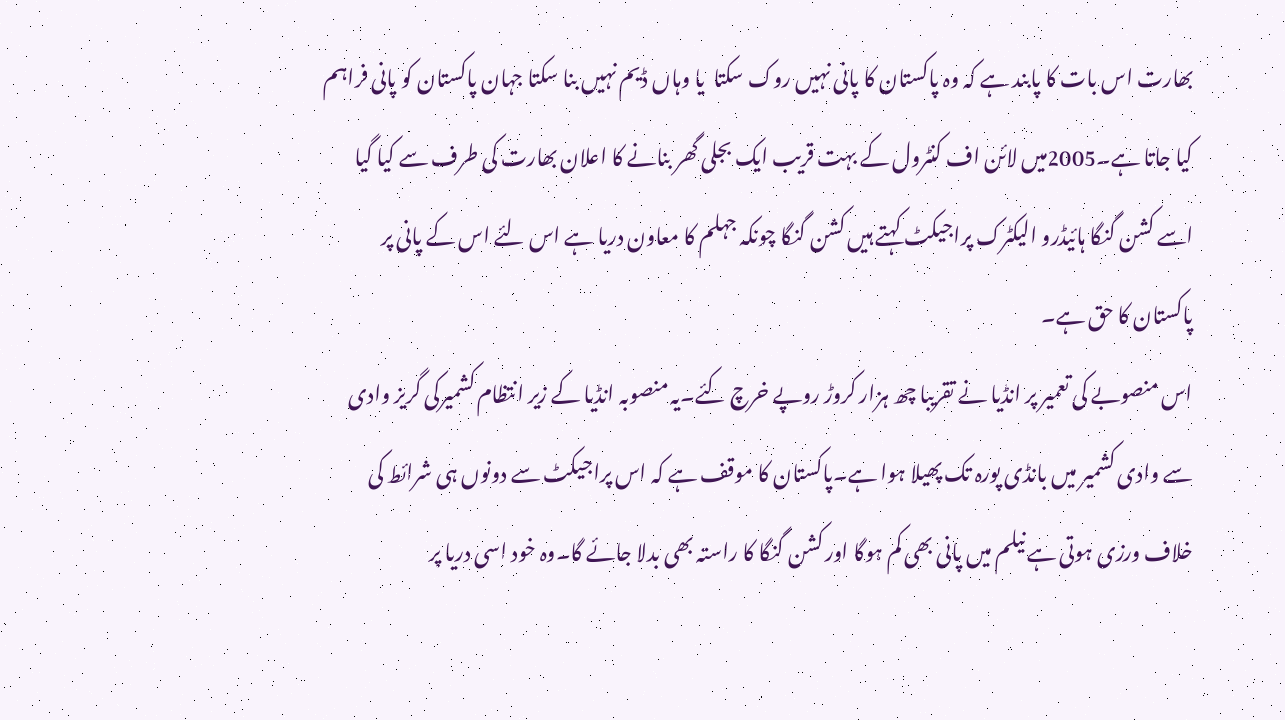بھارت اس بات کا پابند ہے کہ وہ پاکستان کا پانی نہیں روک سکتا  یا وہاں ڈیم نہیں بنا سکتا جہان پاکستان کو پانی فراہم کیا جاتا ہے۔2005میں لائن اف کنٹرول کے بہت قریب ایک بجلی گھر بنانے کا اعلان بھارت کی طرف سے کیا گیا اسے کشن گنگا ہائیڈرو الیکٹرک پراجیکٹ کہتے ہیں کشن گنگا چونکہ جہلم کا معاون دریا ہے اس لئے اس کے پانی پر پاکستان کا حق ہے۔
اس منصوبے کی تعمیر پر انڈیا نے تقریبا چھ ہزار کروڑ روپے خرچ کئے۔یہ منصوبہ انڈیا کے زیر انتظام کشمیرکی گریز وادی سے وادی کشمیر میں بانڈی پورہ تک پھیلا ہوا ہے۔پاکستان کا موقف ہے کہ اس پراجیکٹ سے دونوں ہی شرائط کی خلاف ورزی ہوتی ہے نیلم میں پانی بھی کم ہوگا اور کشن گنگا کا راستہ بھی بدلا جائے گا۔وہ خود اسی دریا پر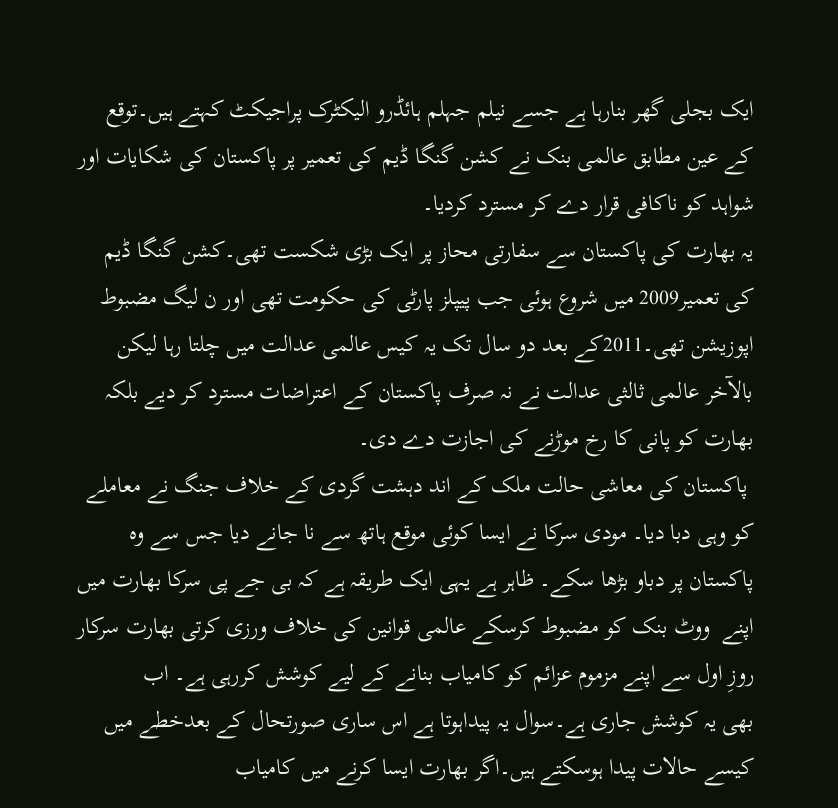ایک بجلی گھر بنارہا ہے جسے نیلم جہلم ہائڈرو الیکٹرک پراجیکٹ کہتے ہیں۔توقع کے عین مطابق عالمی بنک نے کشن گنگا ڈیم کی تعمیر پر پاکستان کی شکایات اور شواہد کو ناکافی قرار دے کر مسترد کردیا۔
یہ بھارت کی پاکستان سے سفارتی محاز پر ایک بڑی شکست تھی۔کشن گنگا ڈیم کی تعمیر2009 میں شروع ہوئی جب پیپلز پارٹی کی حکومت تھی اور ن لیگ مضبوط اپوزیشن تھی۔2011کے بعد دو سال تک یہ کیس عالمی عدالت میں چلتا رہا لیکن بالآخر عالمی ثالثی عدالت نے نہ صرف پاکستان کے اعتراضات مسترد کر دیے بلکہ بھارت کو پانی کا رخ موڑنے کی اجازت دے دی۔
 پاکستان کی معاشی حالت ملک کے اند دہشت گردی کے خلاف جنگ نے معاملے کو وہی دبا دیا۔ مودی سرکا نے ایسا کوئی موقع ہاتھ سے نا جانے دیا جس سے وہ پاکستان پر دباو بڑھا سکے۔ ظاہر ہے یہی ایک طریقہ ہے کہ بی جے پی سرکا بھارت میں اپنے  ووٹ بنک کو مضبوط کرسکے عالمی قوانین کی خلاف ورزی کرتی بھارت سرکار روزِ اول سے اپنے مزموم عزائم کو کامیاب بنانے کے لیے کوشش کررہی ہے۔ اب
بھی یہ کوشش جاری ہے۔سوال یہ پیداہوتا ہے اس ساری صورتحال کے بعدخطے میں کیسے حالات پیدا ہوسکتے ہیں۔اگر بھارت ایسا کرنے میں کامیاب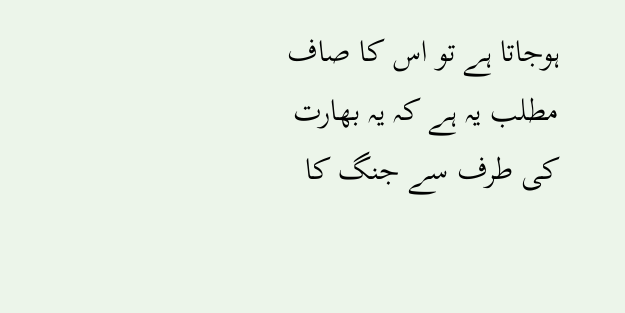ہوجاتا ہے تو اس کا صاف مطلب یہ ہے کہ یہ بھارت کی طرف سے جنگ کا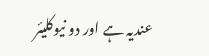عندیہ ہے اور دو نیوکلیئر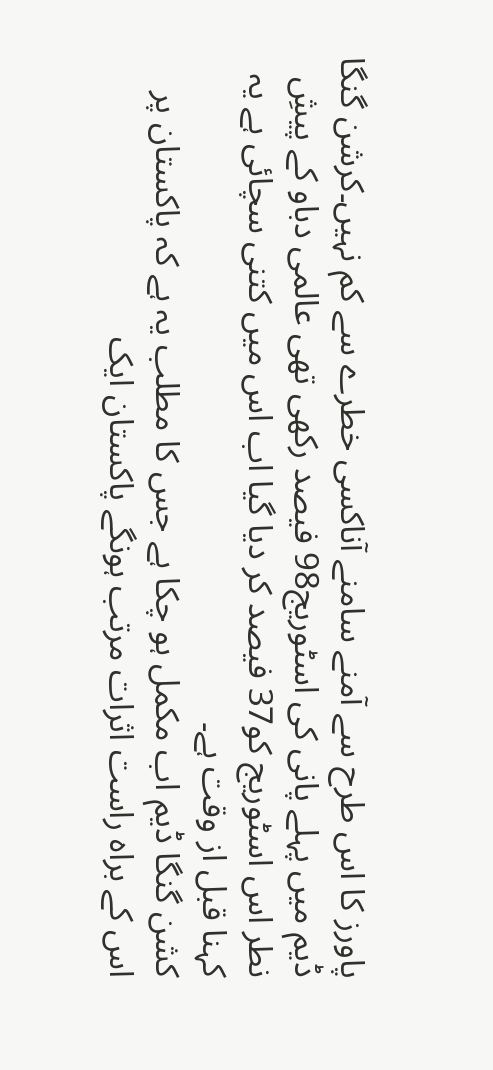پاورز کا اس طرح سے آمنے سامنے آناکسی خطرے سے کم نہیں۔کرشن گنگا ڈیم میں پہلے پانی کی اسٹوریج98 فیصد رکھی تھی عالمی دباو کے پیشِ نطر اس اسٹوریج کو37 فیصد کر دیا گیا اب اس میں کتنی سچائی ہے یہ کہنا قبل از وقت ہے۔
کشن گنگا ڈیم اب مکمل ہو چکا ہے جس کا مطلب یہ ہے کہ پاکستان پر اس کے براہ راست اثرات مرتب ہونگے پاکستان ایک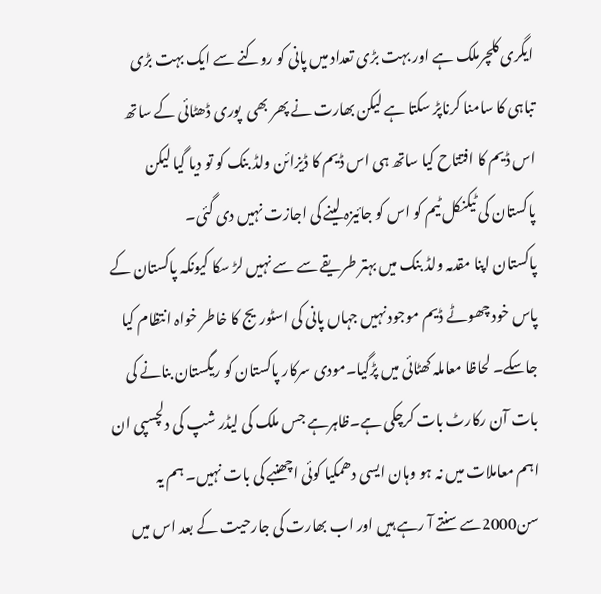ایگری کلچرملک ہے اور بہت بڑی تعداد میں پانی کو روکنے سے ایک بہت بڑی تباہی کا سامنا کرناپڑ سکتا ہے لیکن بھارت نے پھر بھی  پوری ڈھٹائی کے ساتھ اس ڈیم کا افتتاح کیا ساتھ ہی اس ڈیم کا ڈیزائن ولڈ بنک کو تو دیا گیا لیکن پاکستان کی ٹیکنکل ٹیم کو اس کو جائیزہ لینے کی اجازت نہیں دی گئی۔
پاکستان اپنا مقدمہ ولڈ بنک میں بہتر طریقے سے سے نہیں لڑ سکا کیونکہ پاکستان کے پاس خود چھوٹے ڈیم موجود نہیں جہاں پانی کی اسٹوریج کا خاطر خواہ انتظام کیا جاسکے۔ لحاظا معاملہ کھٹائی میں پڑگیا۔مودی سرکار پاکستان کو ریگستان بنانے کی بات آن رکارٹ بات کرچکی ہے۔ظاہرہے جس ملک کی لیڈر شپ کی دلچسپی ان اہم معاملات میں نہ ہو وہان ایسی دھمکیا کوئی اچھنبے کی بات نہیں۔ ہم یہ سن2000سے سنتے آ رہے ہیں اور اب بھارت کی جارحیت کے بعد اس میں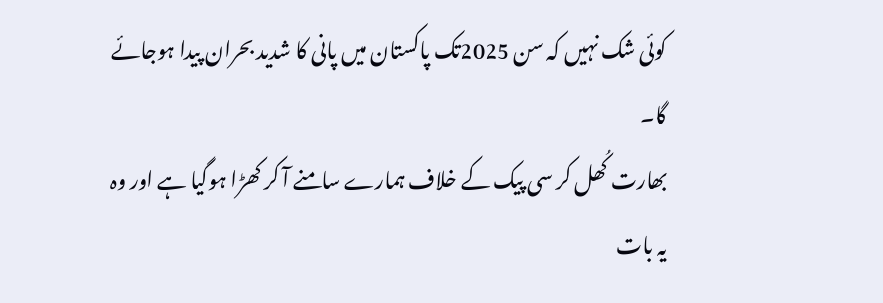کوئی شک نہیں کہ سن 2025تک پاکستان میں پانی کا شدید بحران پیدا ہوجائے گا۔
بھارت کُھل کر سی پیک کے خلاف ہمارے سامنے آ کر کھڑا ہوگیا ہے اور وہ یہ بات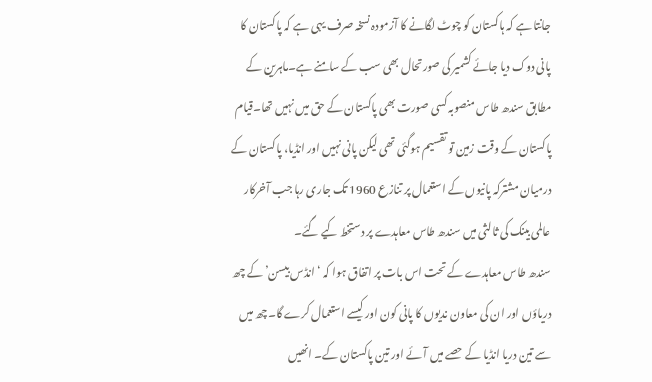جانتا ہے کہ ہاکستان کو چوٹ لگانے کا آزمودہ نسخہ صرف یہی ہے کہ پاکستان کا پانی دوک دیا جائے کشمیر کی صورتحال بھی سب کے سامنے ہے۔ماہرین کے مطابق سندھ طاس منصوبہ کسی صورت بھی پاکستان کے حق میں نہیں تھا۔قیام پاکستان کے وقت زمین تو تقسیم ہوگئی تھی لیکن پانی نہیں اور انڈیا، پاکستان کے درمیان مشترکہ پانیوں کے استعمال پر تنازع 1960 تک جاری رہا جب آخرکار عالمی بینک کی ثالثی میں سندھ طاس معاہدے پر دستخط کیے گئے۔
سندھ طاس معاہدے کے تحت اس بات پر اتفاق ہوا کہ ‘انڈس بیسن’ کے چھ دریاؤں اور ان کی معاون ندیوں کا پانی کون اور کیسے استعمال کرے گا۔چھ میں سے تین دریا انڈیا کے حصے میں آئے اور تین پاکستان کے۔ انھیں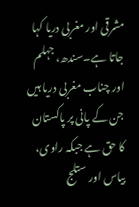مشرقی اور مغربی دریا کہا جاتا ہے۔سندھ، جہلم اور چناب مغربی دریا ہیں جن کے پانی پر پاکستان کا حق ہے جبکہ راوی، بیاس اور ستلج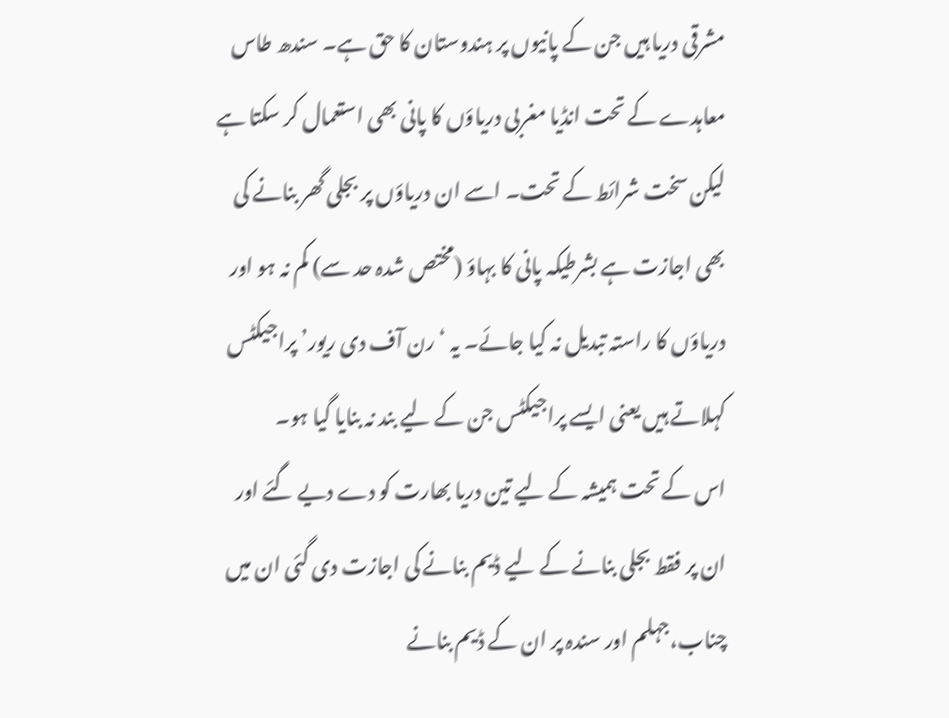مشرقی دریا ہیں جن کے پانیوں پر ہندوستان کا حق ہے۔ سندھ طاس معاہدے کے تحت انڈیا مغربی دریاؤں کا پانی بھی استعمال کر سکتا ہے لیکن سخت شرائط کے تحت۔ اسے ان دریاؤں پر بجلی گھر بنانے کی بھی اجازت ہے بشرطیکہ پانی کا بہاؤ (مختص شدہ حد سے) کم نہ ہو اور دریاؤں کا راستہ تبدیل نہ کیا جائے۔ یہ ‘رن آف دی ریور’ پراجیکٹس کہلاتے ہیں یعنی ایسے پراجیکٹس جن کے لیے بند نہ بنایا گیا ہو۔
اس کے تحت ہمیشہ کے لیے تین دریا بھارت کو دے دیے گئے اور ان پر فقط بجلی بنانے کے لیے ڈیم بنانے کی اجازت دی گئی ان میں چناب،جہلم اور سندہ پر ان کے ڈیم بنانے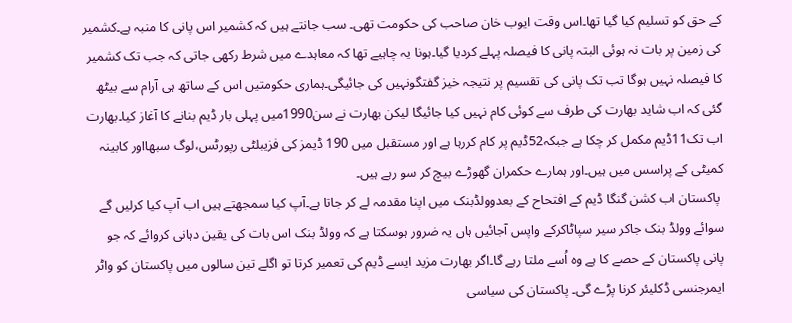کے حق کو تسلیم کیا گیا تھا۔اس وقت ایوب خان صاحب کی حکومت تھی۔ سب جانتے ہیں کہ کشمیر اس پانی کا منبہ ہے۔کشمیر کی زمین پر بات نہ ہوئی البتہ پانی کا فیصلہ پہلے کردیا گیا۔ہونا یہ چاہیے تھا کہ معاہدے میں شرط رکھی جاتی کہ جب تک کشمیر کا فیصلہ نہیں ہوگا تب تک پانی کی تقسیم پر نتیجہ خیز گفتگونہیں کی جائیگی۔ہماری حکومتیں اس کے ساتھ ہی آرام سے بیٹھ گئی کہ اب شاید بھارت کی طرف سے کوئی کام نہیں کیا جائیگا لیکن بھارت نے سن1990میں پہلی بار ڈیم بنانے کا آغاز کیا۔بھارت اب تک11ڈیم مکمل کر چکا ہے جبکہ52ڈیم پر کام کررہا ہے اور مستقبل میں 190 ڈیمز کی فزیبلٹی رپورٹس،لوگ سبھااور کابینہ کمیٹی کے پراسس میں ہیں۔اور ہمارے حکمران گھوڑے بیچ کر سو رہے ہیں۔
 پاکستان اب کشن گنگا ڈیم کے افتحاح کے بعدوولڈبنک میں اپنا مقدمہ لے کر جاتا ہے۔آپ کیا سمجھتے ہیں اب آپ کیا کرلیں گے سوائے وولڈ بنک جاکر سیر سپاٹاکرکے واپس آجائیں ہاں یہ ضرور ہوسکتا ہے کہ وولڈ بنک اس بات کی یقین دہانی کروائے کہ جو پانی پاکستان کے حصے کا ہے وہ اُسے ملتا رہے گا۔اگر بھارت مزید ایسے ڈیم کی تعمیر کرتا تو اگلے تین سالوں میں پاکستان کو واٹر ایمرجنسی ڈکلیئر کرنا پڑے گی۔ پاکستان کی سیاسی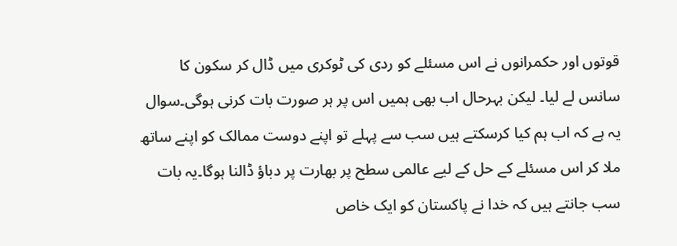قوتوں اور حکمرانوں نے اس مسئلے کو ردی کی ٹوکری میں ڈال کر سکون کا سانس لے لیا۔ لیکن بہرحال اب بھی ہمیں اس پر ہر صورت بات کرنی ہوگی۔سوال یہ ہے کہ اب ہم کیا کرسکتے ہیں سب سے پہلے تو اپنے دوست ممالک کو اپنے ساتھ ملا کر اس مسئلے کے حل کے لیے عالمی سطح پر بھارت پر دباؤ ڈالنا ہوگا۔یہ بات سب جانتے ہیں کہ خدا نے پاکستان کو ایک خاص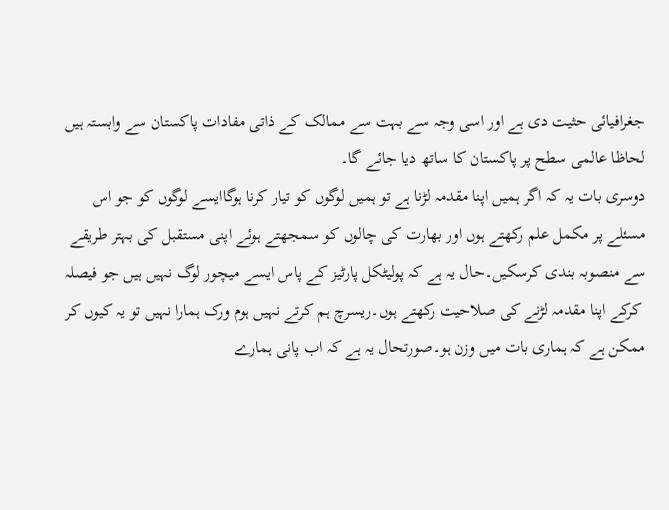جغرافیائی حثیت دی ہے اور اسی وجہ سے بہت سے ممالک کے ذاتی مفادات پاکستان سے وابستہ ہیں لحاظا عالمی سطح پر پاکستان کا ساتھ دیا جائے گا۔
دوسری بات یہ کہ اگر ہمیں اپنا مقدمہ لڑنا ہے تو ہمیں لوگوں کو تیار کرنا ہوگاایسے لوگوں کو جو اس مسئلے پر مکمل علم رکھتے ہوں اور بھارت کی چالوں کو سمجھتے ہوئے اپنی مستقبل کی بہتر طریقے سے منصوبہ بندی کرسکیں۔حال یہ ہے کہ پولیٹکل پارٹیز کے پاس ایسے میچور لوگ نہیں ہیں جو فیصلہ
 کرکے اپنا مقدمہ لڑنے کی صلاحیت رکھتے ہوں۔ریسرچ ہم کرتے نہیں ہوم ورک ہمارا نہیں تو یہ کیوں کر ممکن ہے کہ ہماری بات میں وزن ہو۔صورتحال یہ ہے کہ اب پانی ہمارے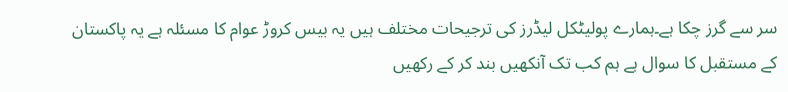سر سے گرز چکا ہے۔ہمارے پولیٹکل لیڈرز کی ترجیحات مختلف ہیں یہ بیس کروڑ عوام کا مسئلہ ہے یہ پاکستان کے مستقبل کا سوال ہے ہم کب تک آنکھیں بند کر کے رکھیں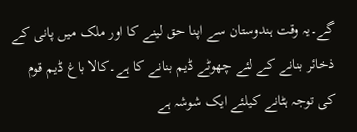گے۔یہ وقت ہندوستان سے اپنا حق لینے کا اور ملک میں پانی کے ذخائر بنانے کے لئے چھوٹے ڈیم بنانے کا ہے۔کالا باغ ڈیم قوم کی توجہ ہٹانے کیلئے ایک شوشہ ہے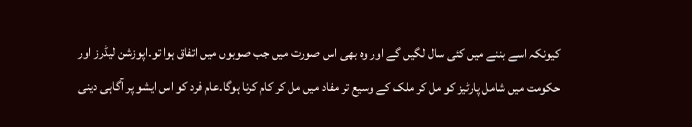کیونکہ اسے بننے میں کئی سال لگیں گے اور وہ بھی اس صورت میں جب صوبوں میں اتفاق ہوا تو۔اپوزشن لیڈرز اور حکومت میں شامل پارٹیز کو مل کر ملک کے وسیع تر مفاد میں مل کر کام کرنا ہوگا۔عام فرد کو اس ایشو پر آگاہی دینی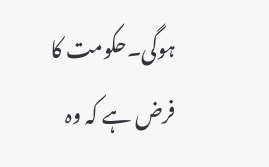ہوگی۔حکومت کا فرض ہے کہ وہ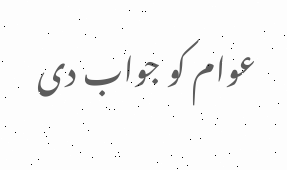عوام کو جواب دی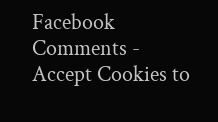Facebook Comments - Accept Cookies to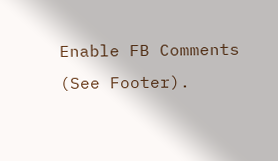Enable FB Comments (See Footer).